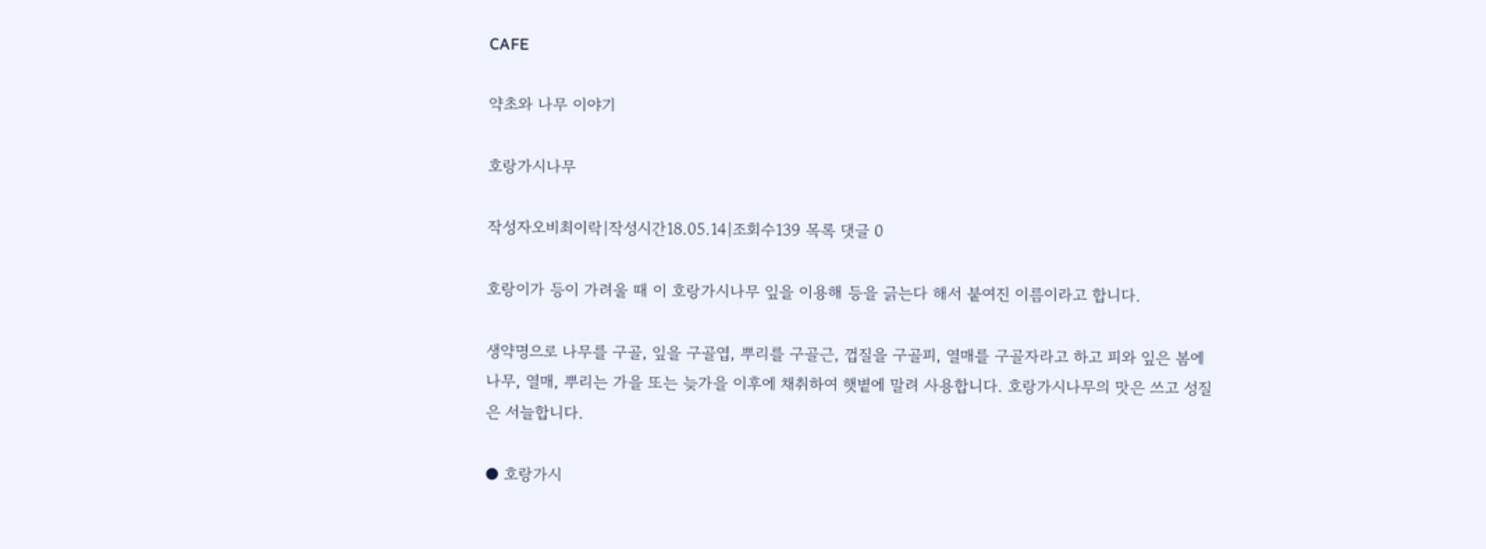CAFE

약초와 나무 이야기

호랑가시나무

작성자오비최이락|작성시간18.05.14|조회수139 목록 댓글 0

호랑이가 등이 가려울 때 이 호랑가시나무 잎을 이용해 등을 긁는다 해서 붙여진 이름이라고 합니다.

생약명으로 나무를 구골, 잎을 구골엽, 뿌리를 구골근, 껍질을 구골피, 열매를 구골자라고 하고 피와 잎은 봄에 나무, 열매, 뿌리는 가을 또는 늦가을 이후에 채취하여 햇볕에 말려 사용합니다. 호랑가시나무의 맛은 쓰고 성질은 서늘합니다.

● 호랑가시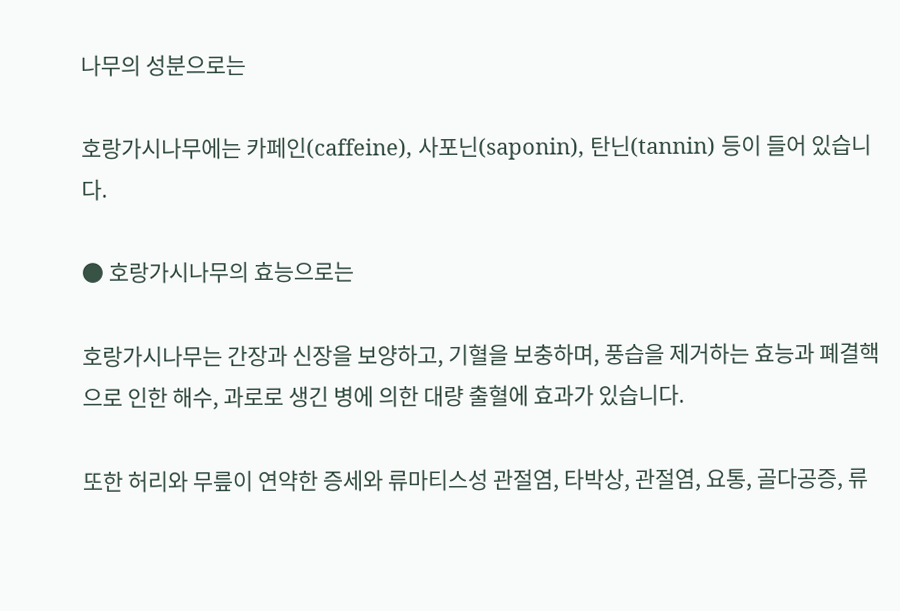나무의 성분으로는

호랑가시나무에는 카페인(caffeine), 사포닌(saponin), 탄닌(tannin) 등이 들어 있습니다.

● 호랑가시나무의 효능으로는

호랑가시나무는 간장과 신장을 보양하고, 기혈을 보충하며, 풍습을 제거하는 효능과 폐결핵으로 인한 해수, 과로로 생긴 병에 의한 대량 출혈에 효과가 있습니다.

또한 허리와 무릎이 연약한 증세와 류마티스성 관절염, 타박상, 관절염, 요통, 골다공증, 류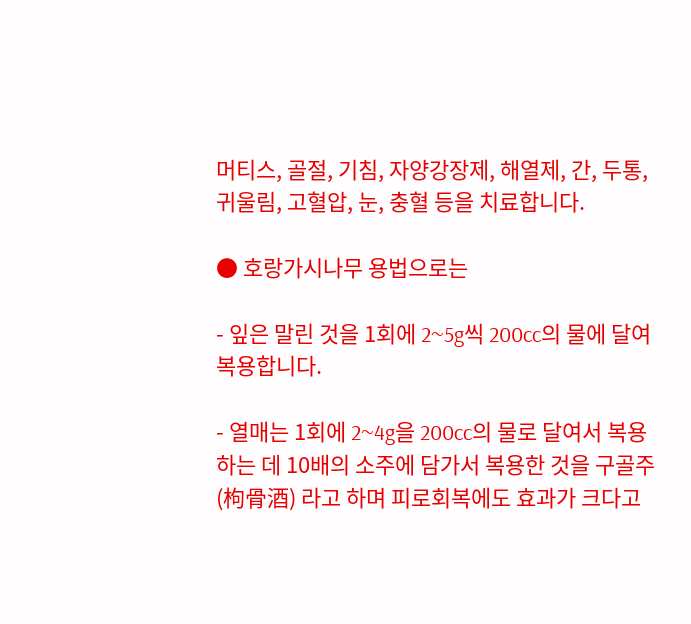머티스, 골절, 기침, 자양강장제, 해열제, 간, 두통, 귀울림, 고혈압, 눈, 충혈 등을 치료합니다.

● 호랑가시나무 용법으로는

- 잎은 말린 것을 1회에 2~5g씩 200cc의 물에 달여 복용합니다.

- 열매는 1회에 2~4g을 200cc의 물로 달여서 복용하는 데 10배의 소주에 담가서 복용한 것을 구골주(枸骨酒) 라고 하며 피로회복에도 효과가 크다고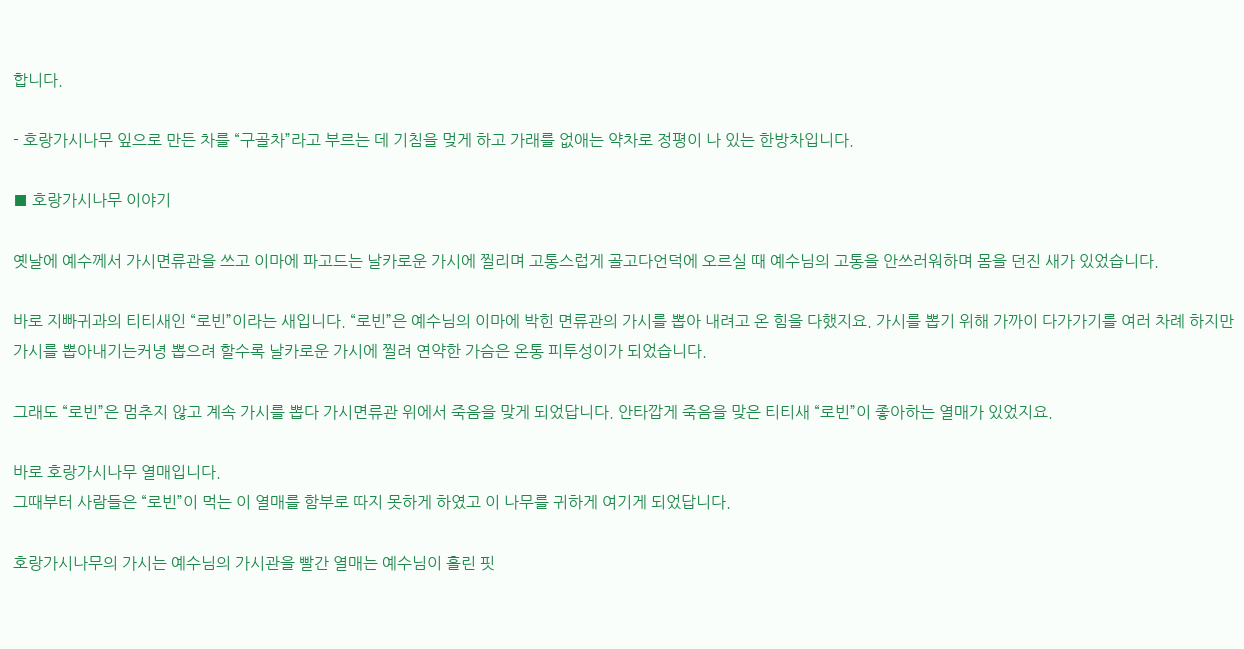합니다.

- 호랑가시나무 잎으로 만든 차를 “구골차”라고 부르는 데 기침을 멎게 하고 가래를 없애는 약차로 정평이 나 있는 한방차입니다.

■ 호랑가시나무 이야기

옛날에 예수께서 가시면류관을 쓰고 이마에 파고드는 날카로운 가시에 찔리며 고통스럽게 골고다언덕에 오르실 때 예수님의 고통을 안쓰러워하며 몸을 던진 새가 있었습니다.

바로 지빠귀과의 티티새인 “로빈”이라는 새입니다. “로빈”은 예수님의 이마에 박힌 면류관의 가시를 뽑아 내려고 온 힘을 다했지요. 가시를 뽑기 위해 가까이 다가가기를 여러 차례 하지만 가시를 뽑아내기는커녕 뽑으려 할수록 날카로운 가시에 찔려 연약한 가슴은 온통 피투성이가 되었습니다.

그래도 “로빈”은 멈추지 않고 계속 가시를 뽑다 가시면류관 위에서 죽음을 맞게 되었답니다. 안타깝게 죽음을 맞은 티티새 “로빈”이 좋아하는 열매가 있었지요.

바로 호랑가시나무 열매입니다.
그때부터 사람들은 “로빈”이 먹는 이 열매를 함부로 따지 못하게 하였고 이 나무를 귀하게 여기게 되었답니다.

호랑가시나무의 가시는 예수님의 가시관을 빨간 열매는 예수님이 흘린 핏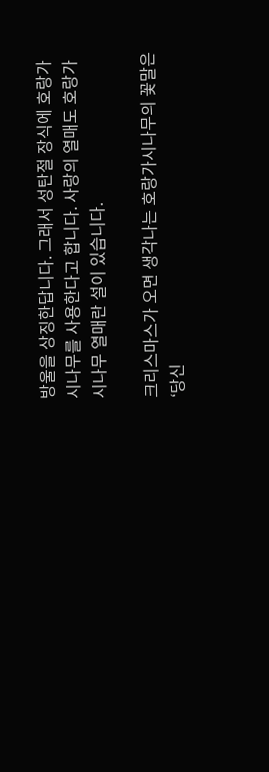방울을 상징한답니다. 그래서 성탄절 장식에 호랑가시나무를 사용한다고 합니다. 사랑의 열매도 호랑가시나무 열매란 설이 있습니다.

크리스마스가 오면 생각나는 호랑가시나무의 꽃말은 ‘당신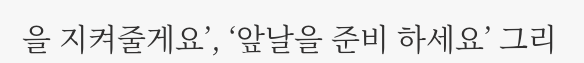을 지켜줄게요’, ‘앞날을 준비 하세요’ 그리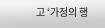고 ‘가정의 행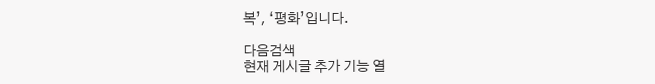복’, ‘평화’입니다.

다음검색
현재 게시글 추가 기능 열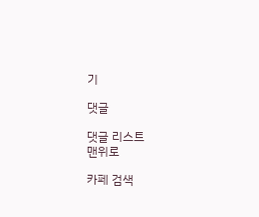기

댓글

댓글 리스트
맨위로

카페 검색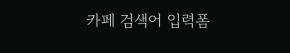카페 검색어 입력폼